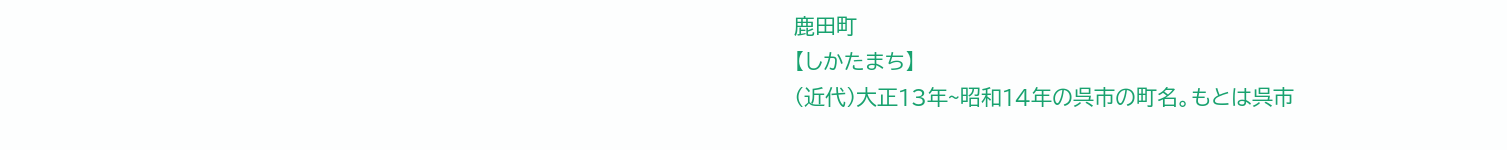鹿田町
【しかたまち】
(近代)大正13年~昭和14年の呉市の町名。もとは呉市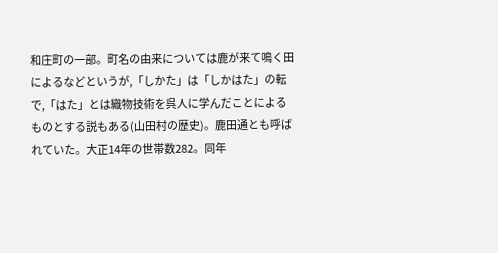和庄町の一部。町名の由来については鹿が来て鳴く田によるなどというが,「しかた」は「しかはた」の転で,「はた」とは織物技術を呉人に学んだことによるものとする説もある(山田村の歴史)。鹿田通とも呼ばれていた。大正14年の世帯数282。同年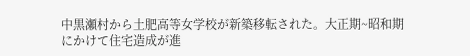中黒瀬村から土肥高等女学校が新築移転された。大正期~昭和期にかけて住宅造成が進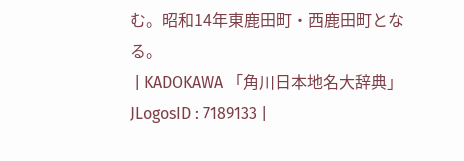む。昭和14年東鹿田町・西鹿田町となる。
 | KADOKAWA 「角川日本地名大辞典」 JLogosID : 7189133 |